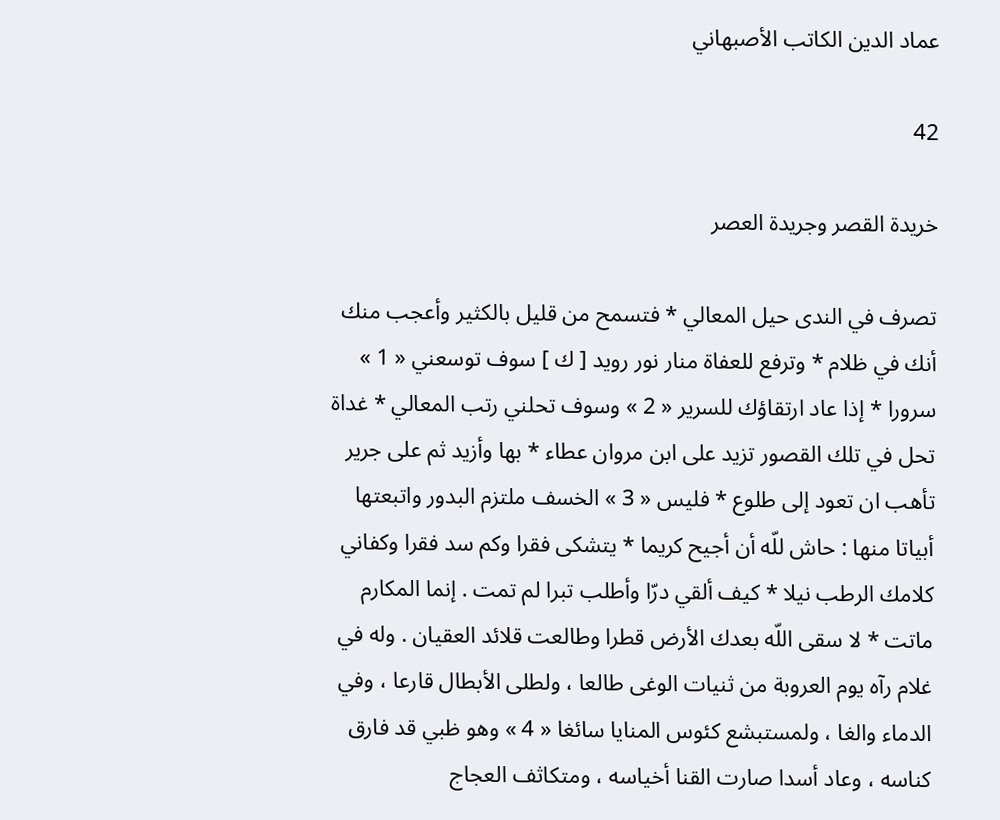عماد الدين الكاتب الأصبهاني

42

خريدة القصر وجريدة العصر

تصرف في الندى حيل المعالي * فتسمح من قليل بالكثير وأعجب منك أنك في ظلام * وترفع للعفاة منار نور رويد [ ك ] سوف توسعني « 1 » سرورا * إذا عاد ارتقاؤك للسرير « 2 » وسوف تحلني رتب المعالي * غداة تحل في تلك القصور تزيد على ابن مروان عطاء * بها وأزيد ثم على جرير تأهب ان تعود إلى طلوع * فليس « 3 » الخسف ملتزم البدور واتبعتها أبياتا منها : حاش للّه أن أجيح كريما * يتشكى فقرا وكم سد فقرا وكفاني كلامك الرطب نيلا * كيف ألقي درّا وأطلب تبرا لم تمت . إنما المكارم ماتت * لا سقى اللّه بعدك الأرض قطرا وطالعت قلائد العقيان . وله في غلام رآه يوم العروبة من ثنيات الوغى طالعا ، ولطلى الأبطال قارعا ، وفي الدماء والغا ، ولمستبشع كئوس المنايا سائغا « 4 » وهو ظبي قد فارق كناسه ، وعاد أسدا صارت القنا أخياسه ، ومتكاثف العجاج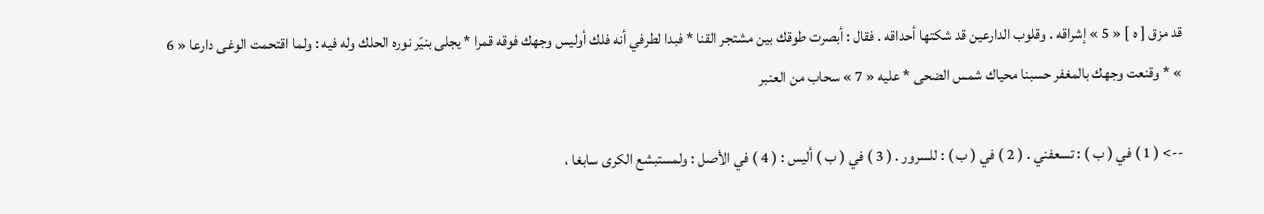قد مزق [ ه ] « 5 » إشراقه . وقلوب الدارعين قد شكتها أحداقه . فقال : أبصرت طوقك بين مشتجر القنا * فبدا لطرفي أنه فلك أوليس وجهك فوقه قمرا * يجلى بنيّر نوره الحلك وله فيه : ولما اقتحمت الوغى دارعا « 6 » * وقنعت وجهك بالمغفر حسبنا محياك شمس الضحى * عليه « 7 » سحاب من العنبر

--> ( 1 ) في ( ب ) : تسعفني . ( 2 ) في ( ب ) : للسرور . ( 3 ) في ( ب ) أليس : ( 4 ) في الأصل : ولمستبشع الكرى سابغا ،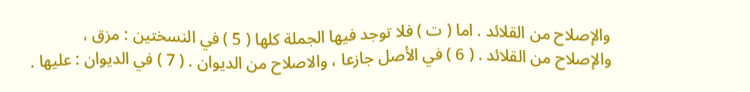والإصلاح من القلائد . اما ( ت ) فلا توجد فيها الجملة كلها ( 5 ) في النسختين : مزق ، والإصلاح من القلائد . ( 6 ) في الأصل جازعا ، والاصلاح من الديوان . ( 7 ) في الديوان : عليها .